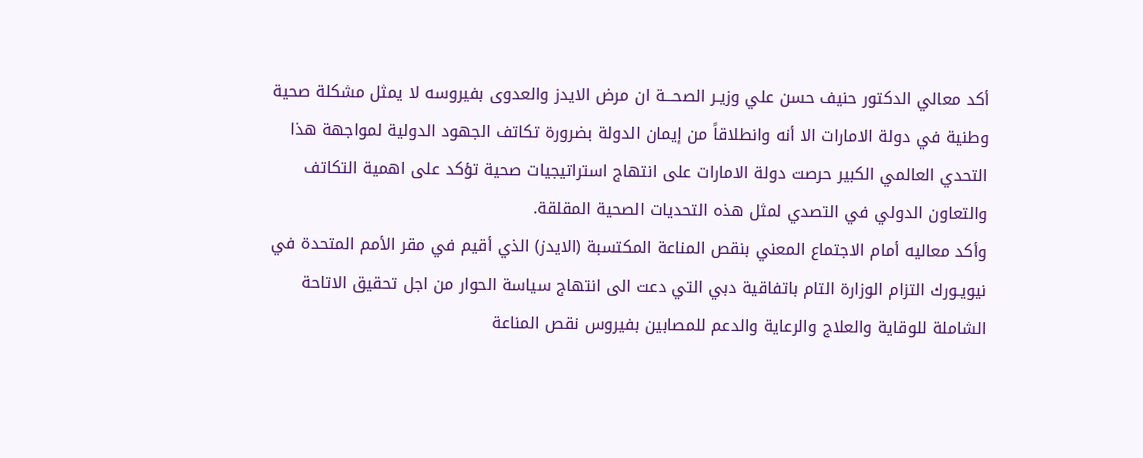أكد معالي الدكتور حنيف حسن علي وزيـر الصحـــة ان مرض الايدز والعدوى بفيروسه لا يمثل مشكلة صحية وطنية في دولة الامارات الا أنه وانطلاقاً من إيمان الدولة بضرورة تكاتف الجهود الدولية لمواجهة هذا التحدي العالمي الكبير حرصت دولة الامارات على انتهاج استراتيجيات صحية تؤكد على اهمية التكاتف والتعاون الدولي في التصدي لمثل هذه التحديات الصحية المقلقة.
وأكد معاليه أمام الاجتماع المعني بنقص المناعة المكتسبة (الايدز) الذي أقيم في مقر الأمم المتحدة في نيويـورك التزام الوزارة التام باتفاقية دبي التي دعت الى انتهاج سياسة الحوار من اجل تحقيق الاتاحة الشاملة للوقاية والعلاج والرعاية والدعم للمصابين بفيروس نقص المناعة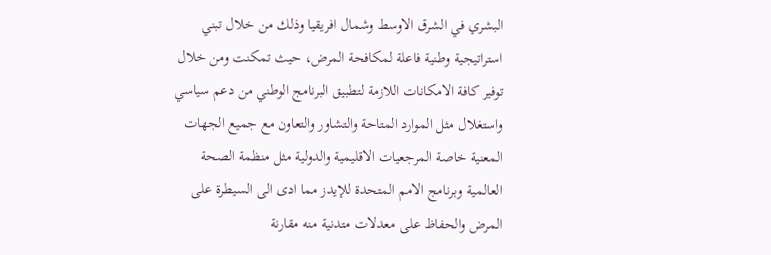البشري في الشرق الاوسط وشمال افريقيا وذلك من خلال تبني استراتيجية وطنية فاعلة لمكافحة المرض، حيث تمكنت ومن خلال توفير كافة الامكانات اللازمة لتطبيق البرنامج الوطني من دعم سياسي واستغلال مثل الموارد المتاحة والتشاور والتعاون مع جميع الجهات المعنية خاصة المرجعيات الاقليمية والدولية مثل منظمة الصحة العالمية وبرنامج الامم المتحدة للإيدز مما ادى الى السيطرة على المرض والحفاظ على معدلات متدنية منه مقارنة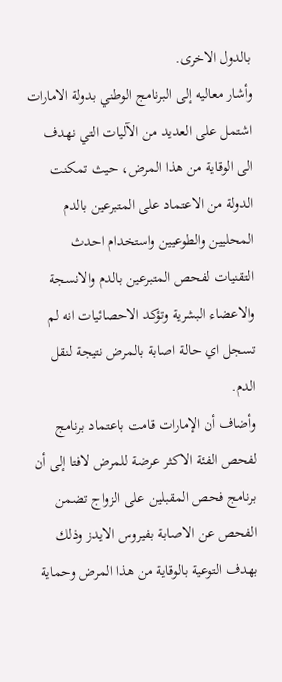بالدول الاخرى.
وأشار معاليه إلى البرنامج الوطني بدولة الامارات اشتمل على العديد من الآليات التي نهدف الى الوقاية من هذا المرض، حيث تمكنت الدولة من الاعتماد على المتبرعين بالدم المحليين والطوعيين واستخدام احدث التقنيات لفحص المتبرعين بالدم والانسجة والاعضاء البشرية وتؤكد الاحصائيات انه لم تسجل اي حالة اصابة بالمرض نتيجة لنقل الدم.
وأضاف أن الإمارات قامت باعتماد برنامج لفحص الفئة الاكثر عرضة للمرض لافتا إلى أن برنامج فحص المقبلين على الزواج تضمن الفحص عن الاصابة بفيروس الايدز وذلك بهدف التوعية بالوقاية من هذا المرض وحماية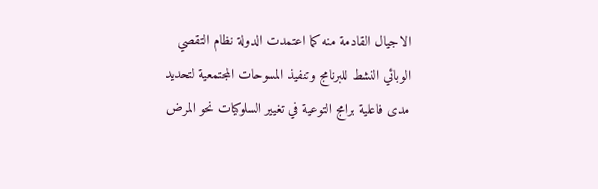الاجيال القادمة منه كما اعتمدت الدولة نظام التقصي الوبائي النشط للبرنامج وتنفيذ المسوحات المجتمعية لتحديد مدى فاعلية برامج التوعية في تغيير السلوكيات نحو المرض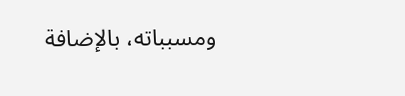ومسبباته، بالإضافة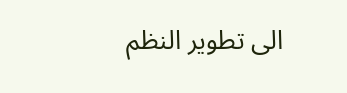الى تطوير النظم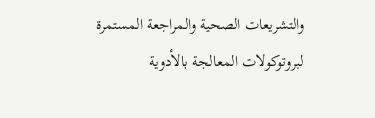والتشريعات الصحية والمراجعة المستمرة لبروتوكولات المعالجة بالأدوية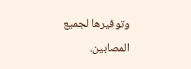وتوفيرها لجميع المصابين.